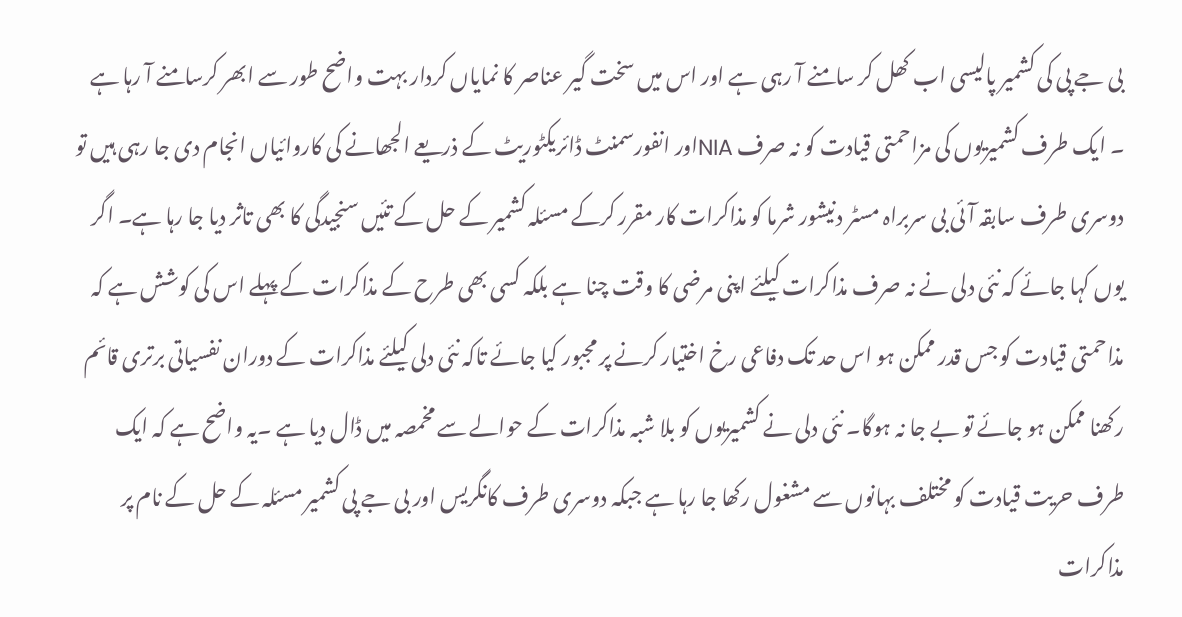بی جے پی کی کشمیر پالیسی اب کھل کر سامنے آ رہی ہے اور اس میں سخت گیر عناصر کا نمایاں کردار بہت واضح طور سے ابھر کرسامنے آ رہا ہے ۔ ایک طرف کشمیریوں کی مزاحمتی قیادت کو نہ صرف NIAاور انفورسمنٹ ڈائریکٹوریٹ کے ذریعے الجھانے کی کاروائیاں انجام دی جا رہی ہیں تو دوسری طرف سابقہ آئی بی سربراہ مسٹر دنیشور شرما کو مذاکرات کار مقرر کرکے مسئلہ کشمیر کے حل کے تئیں سنجیدگی کا بھی تاثر دیا جا رہا ہے۔ اگر یوں کہا جائے کہ نئی دلی نے نہ صرف مذاکرات کیلئے اپنی مرضی کا وقت چنا ہے بلکہ کسی بھی طرح کے مذاکرات کے پہلے اس کی کوشش ہے کہ مذاحمتی قیادت کو جس قدر ممکن ہو اس حد تک دفاعی رخ اختیار کرنے پر مجبور کیا جائے تاکہ نئی دلی کیلئے مذاکرات کے دوران نفسیاتی برتری قائم رکھنا ممکن ہو جائے تو بے جا نہ ہوگا۔ نئی دلی نے کشمیریوں کو بلا شبہ مذاکرات کے حوالے سے مخمصہ میں ڈال دیا ہے ۔یہ واضح ہے کہ ایک طرف حریت قیادت کو مختلف بہانوں سے مشغول رکھا جا رہا ہے جبکہ دوسری طرف کانگریس اور بی جے پی کشمیر مسئلہ کے حل کے نام پر مذاکرات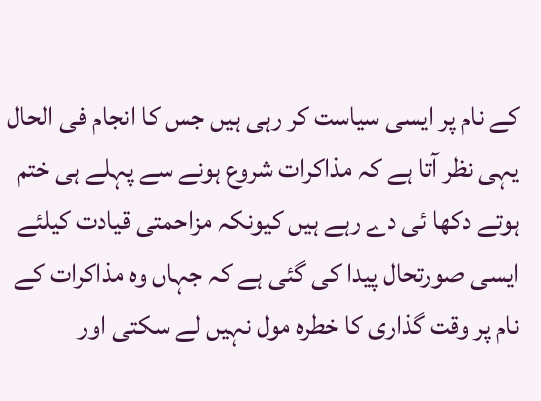کے نام پر ایسی سیاست کر رہی ہیں جس کا انجام فی الحال یہی نظر آتا ہے کہ مذاکرات شروع ہونے سے پہلے ہی ختم ہوتے دکھا ئی دے رہے ہیں کیونکہ مزاحمتی قیادت کیلئے ایسی صورتحال پیدا کی گئی ہے کہ جہاں وہ مذاکرات کے نام پر وقت گذاری کا خطرہ مول نہیں لے سکتی اور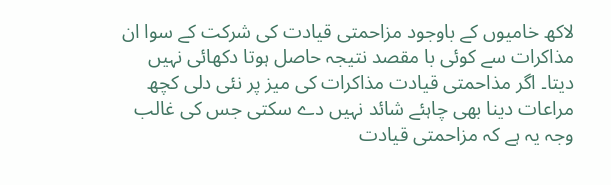لاکھ خامیوں کے باوجود مزاحمتی قیادت کی شرکت کے سوا ان مذاکرات سے کوئی با مقصد نتیجہ حاصل ہوتا دکھائی نہیں دیتا۔ اگر مذاحمتی قیادت مذاکرات کی میز پر نئی دلی کچھ مراعات دینا بھی چاہئے شائد نہیں دے سکتی جس کی غالب وجہ یہ ہے کہ مزاحمتی قیادت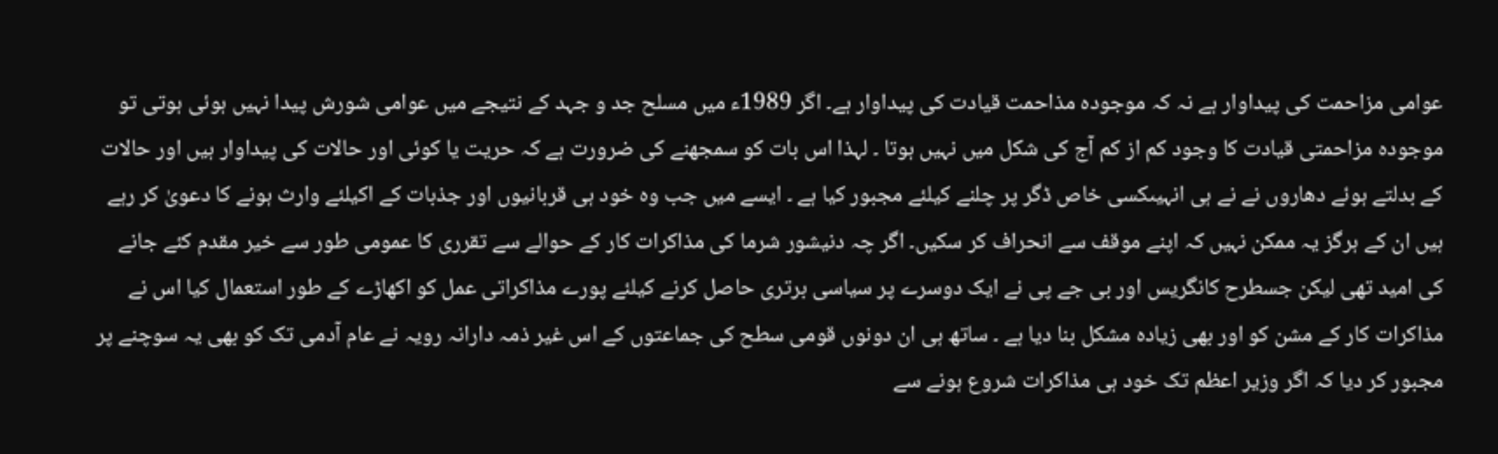عوامی مزاحمت کی پیداوار ہے نہ کہ موجودہ مذاحمت قیادت کی پیداوار ہے۔ اگر 1989ء میں مسلح جد و جہد کے نتیجے میں عوامی شورش پیدا نہیں ہوئی ہوتی تو موجودہ مزاحمتی قیادت کا وجود کم از کم آج کی شکل میں نہیں ہوتا ۔ لہذا اس بات کو سمجھنے کی ضرورت ہے کہ حریت یا کوئی اور حالات کی پیداوار ہیں اور حالات کے بدلتے ہوئے دھاروں نے نے ہی انہیںکسی خاص ڈگر پر چلنے کیلئے مجبور کیا ہے ۔ ایسے میں جب وہ خود ہی قربانیوں اور جذبات کے اکیلئے وارث ہونے کا دعویٰ کر رہے ہیں ان کے ہرگز یہ ممکن نہیں کہ اپنے موقف سے انحراف کر سکیں۔ اگر چہ دنیشور شرما کی مذاکرات کار کے حوالے سے تقرری کا عمومی طور سے خیر مقدم کئے جانے کی امید تھی لیکن جسطرح کانگریس اور بی جے پی نے ایک دوسرے پر سیاسی برتری حاصل کرنے کیلئے پورے مذاکراتی عمل کو اکھاڑے کے طور استعمال کیا اس نے مذاکرات کار کے مشن کو اور بھی زیادہ مشکل بنا دیا ہے ۔ ساتھ ہی ان دونوں قومی سطح کی جماعتوں کے اس غیر ذمہ دارانہ رویہ نے عام آدمی تک کو بھی یہ سوچنے پر مجبور کر دیا کہ اگر وزیر اعظم تک خود ہی مذاکرات شروع ہونے سے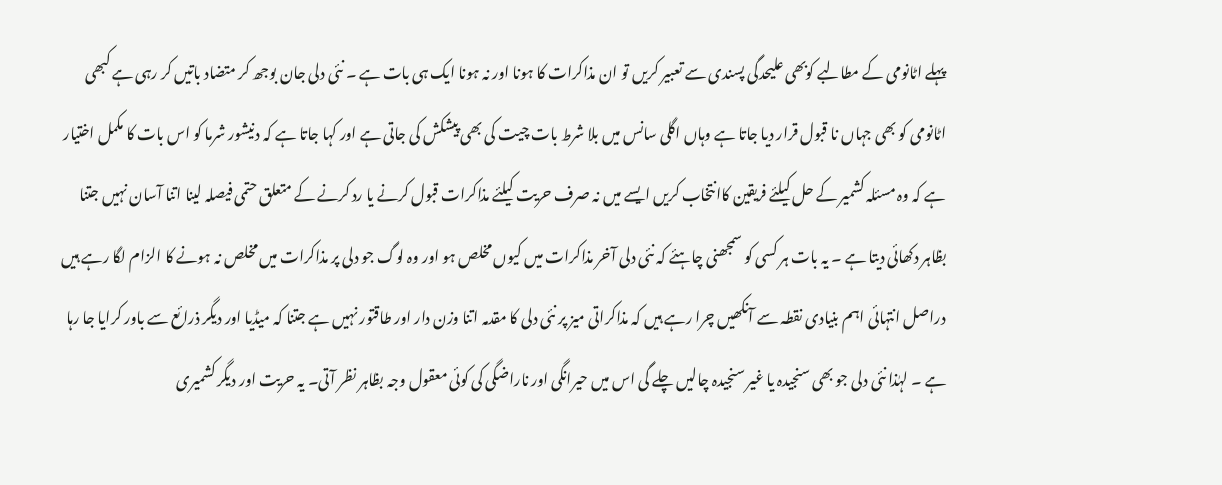پہلے اٹانومی کے مطالبے کوبھی علیحدگی پسندی سے تعبیر کریں تو ان مذاکرات کا ہونا اور نہ ہونا ایک ہی بات ہے ۔ نئی دلی جان بوجھ کر متضاد باتیں کر رہی ہے کبھی اٹانومی کو بھی جہاں نا قبول قرار دیا جاتا ہے وہاں اگلی سانس میں بلا شرط بات چیت کی بھی پیشکش کی جاتی ہے اور کہا جاتا ہے کہ دنیشور شرما کو اس بات کا مکمل اختیار ہے کہ وہ مسئلہ کشمیر کے حل کیلئے فریقین کاانتخاب کریں ایسے میں نہ صرف حریت کیلئے مذاکرات قبول کرنے یا رد کرنے کے متعلق حتمی فیصلہ لینا اتنا آسان نہیں جتنا بظاہر دکھائی دیتا ہے ۔ یہ بات ہر کسی کو سمجھنی چاہئے کہ نئی دلی آخر مذاکرات میں کیوں مخلص ہو اور وہ لوگ جو دلی پر مذاکرات میں مخلص نہ ہونے کا الزام لگا رہے ہیں دراصل انتہائی اہم بنیادی نقطہ سے آنکھیں چرا رہے ہیں کہ مذاکراتی میز پر نئی دلی کا مقدمہ اتنا وزن دار اور طاقتور نہیں ہے جتنا کہ میڈیا اور دیگر ذرائع سے باور کرایا جا رہا ہے ۔ لہٰذا نئی دلی جو بھی سنجیدہ یا غیر سنجیدہ چالیں چلے گی اس میں حیرانگی اور ناراضگی کی کوئی معقول وجہ بظاہر نظر آتی۔ یہ حریت اور دیگر کشمیری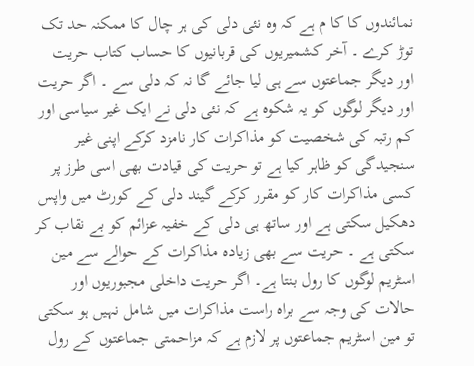نمائندوں کا کا م ہے کہ وہ نئی دلی کی ہر چال کا ممکنہ حد تک توڑ کرے ۔ آخر کشمیریوں کی قربانیوں کا حساب کتاب حریت اور دیگر جماعتوں سے ہی لیا جائے گا نہ کہ دلی سے ۔ اگر حریت اور دیگر لوگوں کو یہ شکوہ ہے کہ نئی دلی نے ایک غیر سیاسی اور کم رتبہ کی شخصیت کو مذاکرات کار نامزد کرکے اپنی غیر سنجیدگی کو ظاہر کیا ہے تو حریت کی قیادت بھی اسی طرز پر کسی مذاکرات کار کو مقرر کرکے گیند دلی کے کورٹ میں واپس دھکیل سکتی ہے اور ساتھ ہی دلی کے خفیہ عزائم کو بے نقاب کر سکتی ہے ۔ حریت سے بھی زیادہ مذاکرات کے حوالے سے مین اسٹریم لوگوں کا رول بنتا ہے۔ اگر حریت داخلی مجبوریوں اور حالات کی وجہ سے براہ راست مذاکرات میں شامل نہیں ہو سکتی تو مین اسٹریم جماعتوں پر لازم ہے کہ مزاحمتی جماعتوں کے رول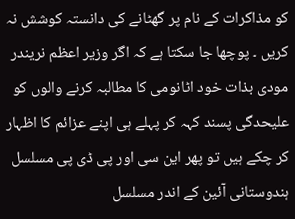کو مذاکرات کے نام پر گھٹانے کی دانستہ کوشش نہ کریں ۔ پوچھا جا سکتا ہے کہ اگر وزیر اعظم نریندر مودی بذات خود اٹانومی کا مطالبہ کرنے والوں کو علیحدگی پسند کہہ کر پہلے ہی اپنے عزائم کا اظہار کر چکے ہیں تو پھر این سی اور پی ڈی پی مسلسل ہندوستانی آئین کے اندر مسلسل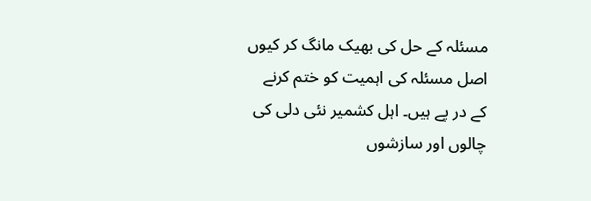مسئلہ کے حل کی بھیک مانگ کر کیوں اصل مسئلہ کی اہمیت کو ختم کرنے کے در پے ہیں۔ اہل کشمیر نئی دلی کی چالوں اور سازشوں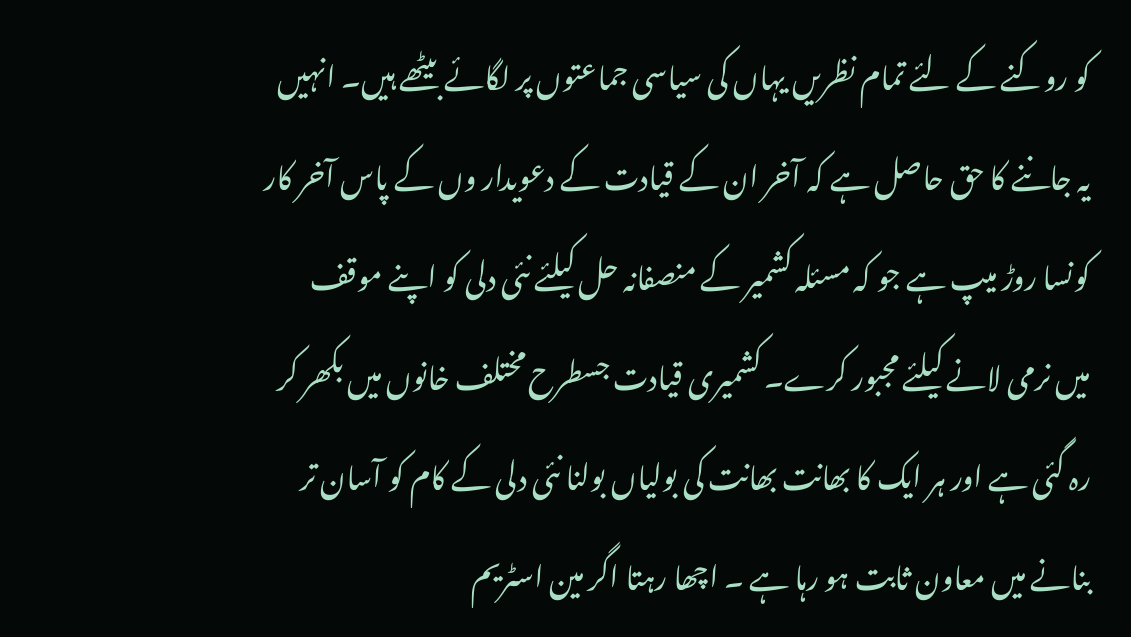کو روکنے کے لئے تمام نظریں یہاں کی سیاسی جماعتوں پر لگائے بیٹھے ہیں۔ انہیں یہ جاننے کا حق حاصل ہے کہ آخر ان کے قیادت کے دعویدار وں کے پاس آخر کار کونسا روڑ میپ ہے جو کہ مسئلہ کشمیر کے منصفانہ حل کیلئے نئی دلی کو اپنے موقف میں نرمی لانے کیلئے مجبور کرے۔ کشمیری قیادت جسطرح مختلف خانوں میں بکھر کر رہ گئی ہے اور ہر ایک کا بھانت بھانت کی بولیاں بولنا نئی دلی کے کام کو آسان تر بنانے میں معاون ثابت ہو رہا ہے ۔ اچھا رہتا اگر مین اسٹریم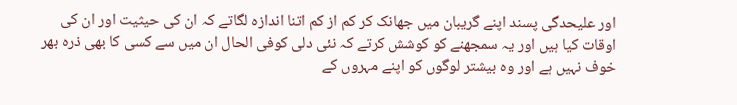اور علیحدگی پسند اپنے گریبان میں جھانک کر کم از کم اتنا اندازہ لگاتے کہ ان کی حیثیت اور ان کی اوقات کیا ہیں اور یہ سمجھنے کو کوشش کرتے کہ نئی دلی کوفی الحال ان میں سے کسی کا بھی ذرہ بھر خوف نہیں ہے اور وہ بیشتر لوگوں کو اپنے مہروں کے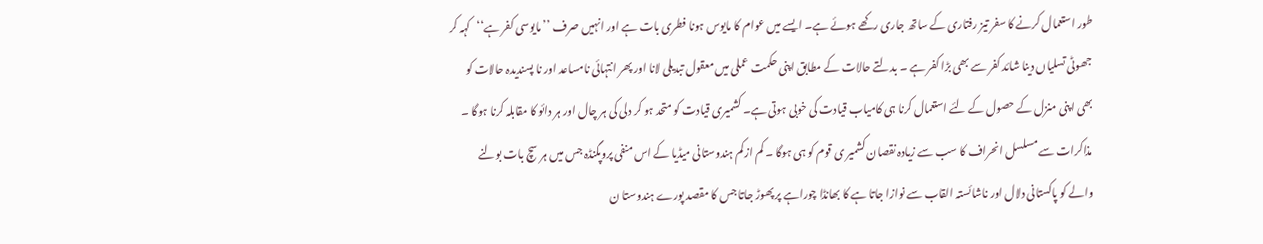طور استعمال کرنے کا سفر تیز رفتاری کے ساتھ جاری رکھے ہوئے ہے۔ ایسے میں عوام کا مایوس ہونا فطری بات ہے اور انہیں صرف ’’مایوسی کفر ہے‘‘کہہ کر جھوٹی تسلیاں دینا شائد کفر سے بھی بڑا کفر ہے ۔ بدلتے حالات کے مطابق اپنی حکمت عملی میں معقول تبدیلی لانا اور پھر انتہائی نامساعد اور نا پسندیدہ حالات کو بھی اپنی منزل کے حصول کے لئے استعمال کرنا ہی کامیاب قیادت کی خوبی ہوتی ہے۔ کشمیری قیادت کو متحد ہو کر دلی کی ہر چال اور ہر دائو کا مقابلہ کرنا ہوگا ۔ مذاکرات سے مسلسل انحراف کا سب سے زیادہ نقصان کشمیر ی قوم کو ہی ہوگا ۔ کم از کم ہندوستانی میڈیا کے اس منفی پروپگنڈہ جس میں ہر سچ بات بولنے والے کو پاکستانی دلال اور ناشائستہ القاب سے نوازا جاتا ہے کا بھانڈا چوراہے پر پھوڑ جاتا جس کا مقصد پورے ہندوستا ن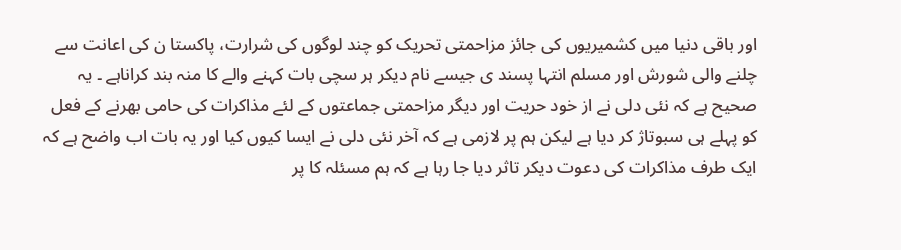اور باقی دنیا میں کشمیریوں کی جائز مزاحمتی تحریک کو چند لوگوں کی شرارت، پاکستا ن کی اعانت سے چلنے والی شورش اور مسلم انتہا پسند ی جیسے نام دیکر ہر سچی بات کہنے والے کا منہ بند کراناہے ۔ یہ صحیح ہے کہ نئی دلی نے از خود حریت اور دیگر مزاحمتی جماعتوں کے لئے مذاکرات کی حامی بھرنے کے فعل کو پہلے ہی سبوتاژ کر دیا ہے لیکن ہم پر لازمی ہے کہ آخر نئی دلی نے ایسا کیوں کیا اور یہ بات اب واضح ہے کہ ایک طرف مذاکرات کی دعوت دیکر تاثر دیا جا رہا ہے کہ ہم مسئلہ کا پر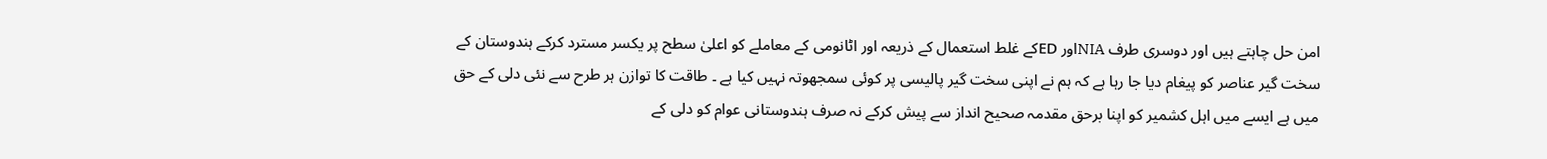امن حل چاہتے ہیں اور دوسری طرف NIAاور EDکے غلط استعمال کے ذریعہ اور اٹانومی کے معاملے کو اعلیٰ سطح پر یکسر مسترد کرکے ہندوستان کے سخت گیر عناصر کو پیغام دیا جا رہا ہے کہ ہم نے اپنی سخت گیر پالیسی پر کوئی سمجھوتہ نہیں کیا ہے ۔ طاقت کا توازن ہر طرح سے نئی دلی کے حق میں ہے ایسے میں اہل کشمیر کو اپنا برحق مقدمہ صحیح انداز سے پیش کرکے نہ صرف ہندوستانی عوام کو دلی کے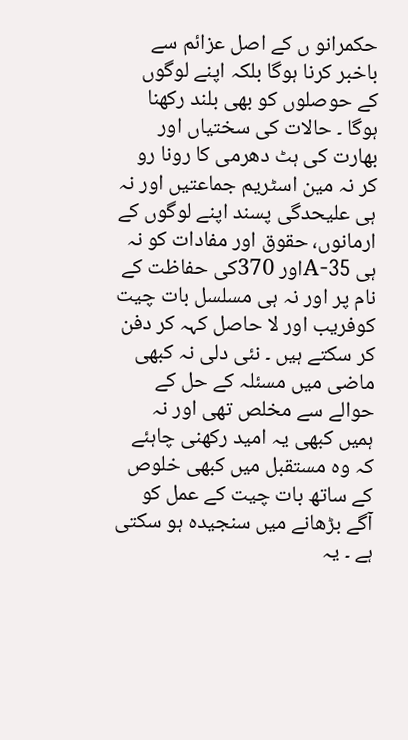حکمرانو ں کے اصل عزائم سے باخبر کرنا ہوگا بلکہ اپنے لوگوں کے حوصلوں کو بھی بلند رکھنا ہوگا ۔ حالات کی سختیاں اور بھارت کی ہٹ دھرمی کا رونا رو کر نہ مین اسٹریم جماعتیں اور نہ ہی علیحدگی پسند اپنے لوگوں کے ارمانوں، حقوق اور مفادات کو نہ ہی 35-Aاور 370کی حفاظت کے نام پر اور نہ ہی مسلسل بات چیت کوفریب اور لا حاصل کہہ کر دفن کر سکتے ہیں ۔ نئی دلی نہ کبھی ماضی میں مسئلہ کے حل کے حوالے سے مخلص تھی اور نہ ہمیں کبھی یہ امید رکھنی چاہئے کہ وہ مستقبل میں کبھی خلوص کے ساتھ بات چیت کے عمل کو آگے بڑھانے میں سنجیدہ ہو سکتی ہے ۔ یہ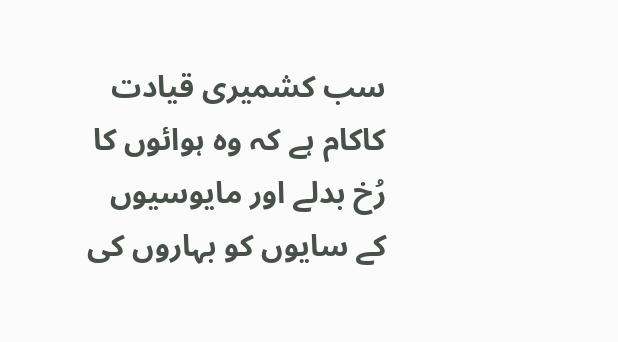سب کشمیری قیادت کاکام ہے کہ وہ ہوائوں کا رُخ بدلے اور مایوسیوں کے سایوں کو بہاروں کی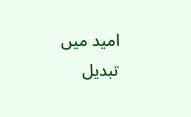امید میں تبدیل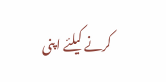کرنے کیلئے اپنی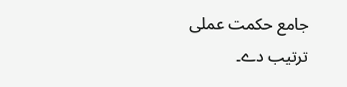جامع حکمت عملی ترتیب دے۔